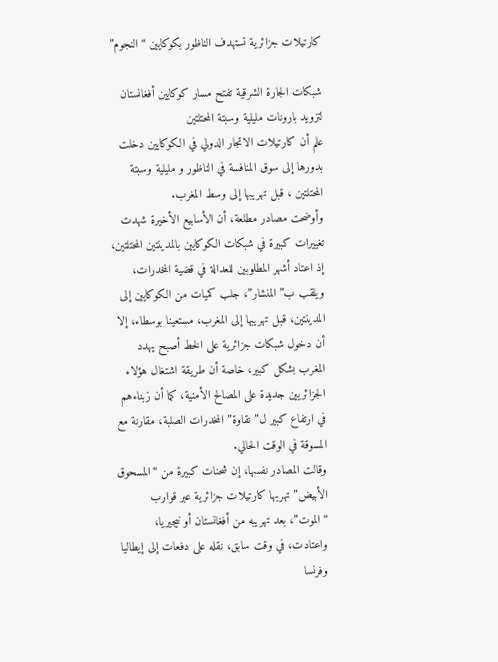كارتيلات جزائرية تستهدف الناظور بكوكايين “النجوم”

شبكات الجارة الشرقية تفتح مسار كوكايين أفغانستان لتزويد بارونات مليلية وسبتة المحتلتين
علم أن كارتيلات الاتجار الدولي في الكوكايين دخلت بدورها إلى سوق المنافسة في الناظور و مليلية وسبتة المحتلتين ، قبل تهريبها إلى وسط المغرب.
وأوضحت مصادر مطلعة، أن الأسابيع الأخيرة شهدت تغييرات كبيرة في شبكات الكوكايين بالمدينتين المحتلتين، إذ اعتاد أشهر المطلوبين للعدالة في قضية المخدرات، ويلقب ب”المنشار”، جلب كميات من الكوكايين إلى المدينتين، قبل تهريبها إلى المغرب، مستعينا بوسطاء، إلا أن دخول شبكات جزائرية على الخط أصبح يهدد المغرب بشكل كبير، خاصة أن طريقة اشتغال هؤلاء الجزائريين جديدة على المصالح الأمنية، كما أن زبناءهم في ارتفاع كبير ل”نقاوة” المخدرات الصلبة، مقارنة مع المسوقة في الوقت الحالي.
وقالت المصادر نفسها، إن شحنات كبيرة من “المسحوق الأبيض” تهربها كارتيلات جزائرية عبر قوارب “الموت”، بعد تهريبه من أفغانستان أو نيجيريا، واعتادت، في وقت سابق، نقله على دفعات إلى إيطاليا وفرنسا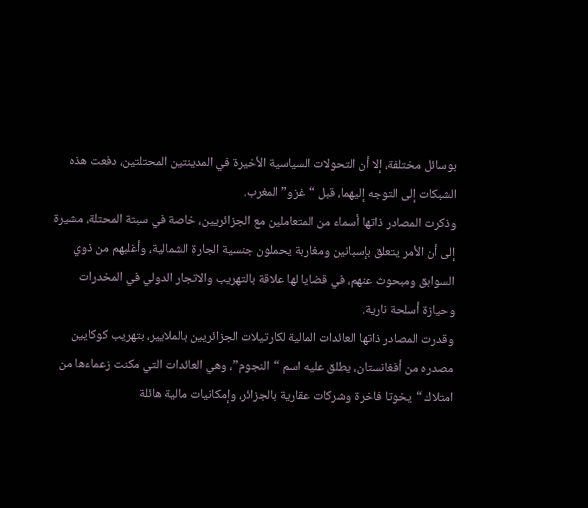بوسائل مختلفة، إلا أن التحولات السياسية الأخيرة في المدينتين المحتلتين، دفعت هذه الشبكات إلى التوجه إليهما، قبل “غزو” المغرب.
وذكرت المصادر ذاتها أسماء من المتعاملين مع الجزائريين، خاصة في سبتة المحتلة، مشيرة إلى أن الأمر يتعلق بإسبانين ومغاربة يحملون جنسية الجارة الشمالية، وأغلبهم من ذوي السوابق ومبحوث عنهم، في قضايا لها علاقة بالتهريب والاتجار الدولي في المخدرات وحيازة أسلحة نارية.
وقدرت المصادر ذاتها العائدات المالية لكارتيلات الجزائريين بالملايير، بتهريب كوكايين مصدره من أفغانستان، يطلق عليه اسم “النجوم”، وهي العائدات التي مكنت زعماءها من امتلاك “يخوتا فاخرة وشركات عقارية بالجزائر، وإمكانيات مالية هائلة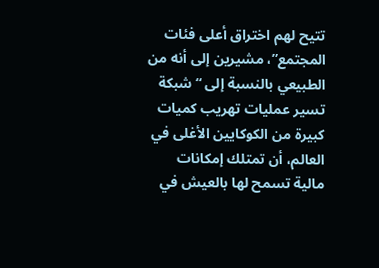تتيح لهم اختراق أعلى فئات المجتمع”، مشيرين إلى أنه من الطبيعي بالنسبة إلى “شبكة تسير عمليات تهريب كميات كبيرة من الكوكايين الأغلى في العالم، أن تمتلك إمكانات مالية تسمح لها بالعيش في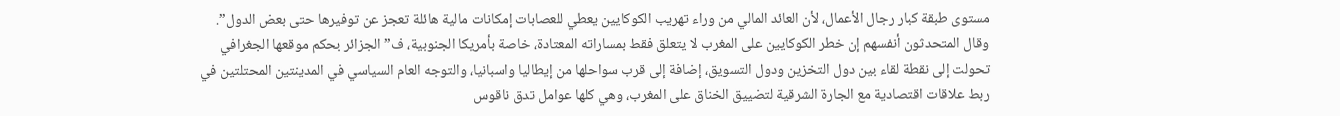مستوى طبقة كبار رجال الأعمال، لأن العائد المالي من وراء تهريب الكوكايين يعطي للعصابات إمكانات مالية هائلة تعجز عن توفيرها حتى بعض الدول”.
وقال المتحدثون أنفسهم إن خطر الكوكايين على المغرب لا يتعلق فقط بمساراته المعتادة، خاصة بأمريكا الجنوبية، ف”الجزائر بحكم موقعها الجغرافي تحولت إلى نقطة لقاء بين دول التخزين ودول التسويق، إضافة إلى قرب سواحلها من إيطاليا واسبانيا، والتوجه العام السياسي في المدينتين المحتلتين في ربط علاقات اقتصادية مع الجارة الشرقية لتضييق الخناق على المغرب، وهي كلها عوامل تدق ناقوس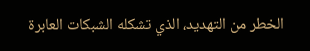الخطر من التهديد، الذي تشكله الشبكات العابرة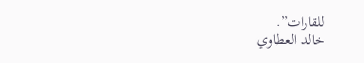للقارات”.
خالد العطاوي